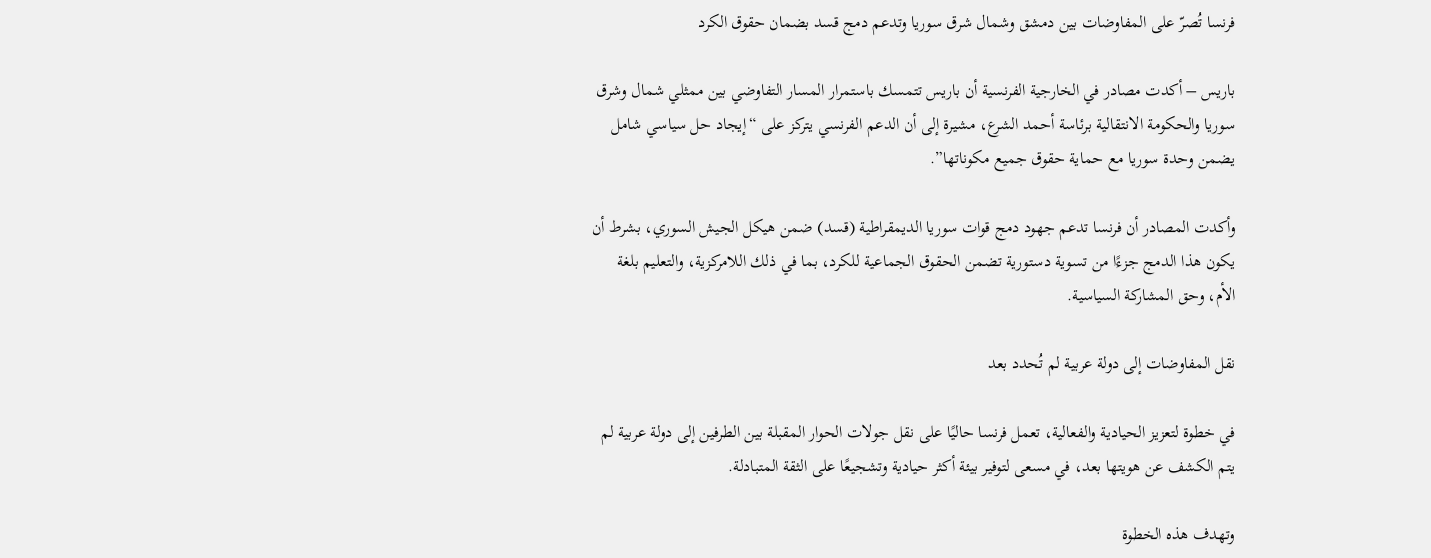فرنسا تُصرّ على المفاوضات بين دمشق وشمال شرق سوريا وتدعم دمج قسد بضمان حقوق الكرد

باريس – أكدت مصادر في الخارجية الفرنسية أن باريس تتمسك باستمرار المسار التفاوضي بين ممثلي شمال وشرق سوريا والحكومة الانتقالية برئاسة أحمد الشرع، مشيرة إلى أن الدعم الفرنسي يتركز على “إيجاد حل سياسي شامل يضمن وحدة سوريا مع حماية حقوق جميع مكوناتها”.

وأكدت المصادر أن فرنسا تدعم جهود دمج قوات سوريا الديمقراطية (قسد) ضمن هيكل الجيش السوري، بشرط أن يكون هذا الدمج جزءًا من تسوية دستورية تضمن الحقوق الجماعية للكرد، بما في ذلك اللامركزية، والتعليم بلغة الأم، وحق المشاركة السياسية.

نقل المفاوضات إلى دولة عربية لم تُحدد بعد

في خطوة لتعزيز الحيادية والفعالية، تعمل فرنسا حاليًا على نقل جولات الحوار المقبلة بين الطرفين إلى دولة عربية لم يتم الكشف عن هويتها بعد، في مسعى لتوفير بيئة أكثر حيادية وتشجيعًا على الثقة المتبادلة.

وتهدف هذه الخطوة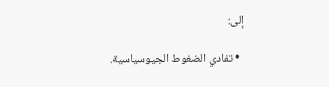إلى:

  • تفادي الضغوط الجيوسياسية.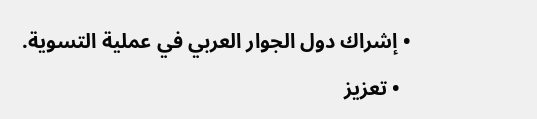• إشراك دول الجوار العربي في عملية التسوية.
  • تعزيز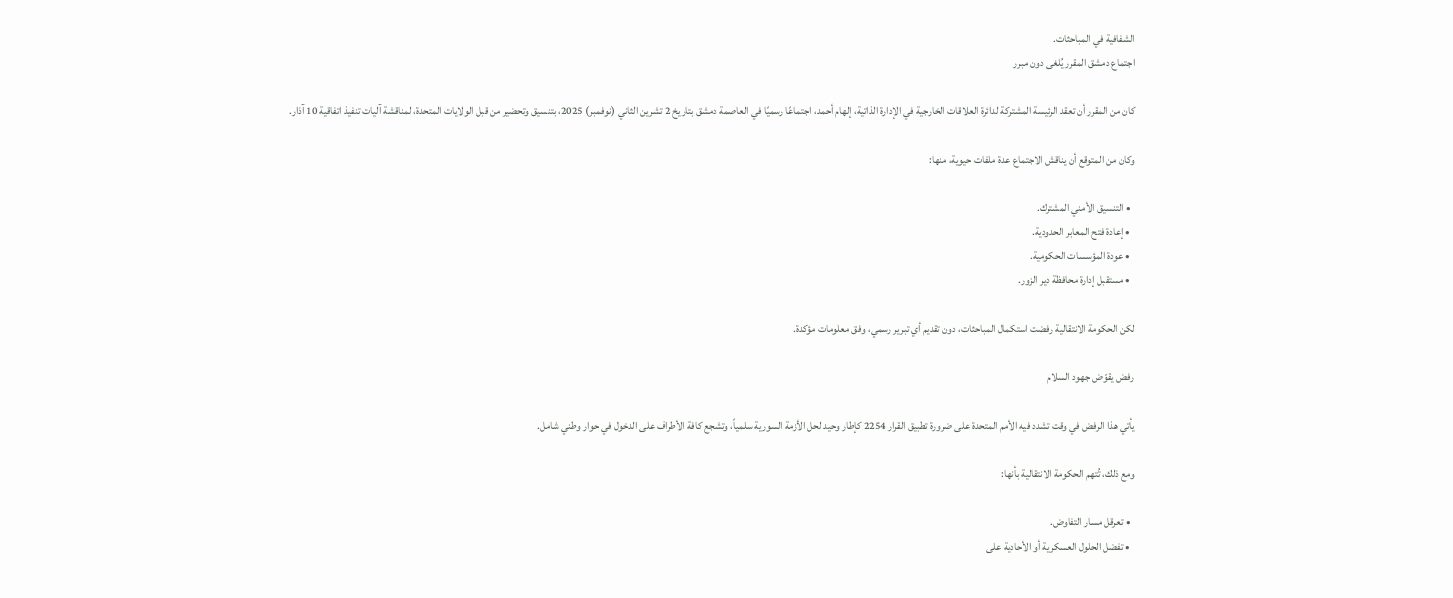الشفافية في المباحثات.
اجتماع دمشق المقرر يُلغى دون مبرر

كان من المقرر أن تعقد الرئيسة المشتركة لدائرة العلاقات الخارجية في الإدارة الذاتية، إلهام أحمد، اجتماعًا رسميًا في العاصمة دمشق بتاريخ 2 تشرين الثاني (نوفمبر) 2025، بتنسيق وتحضير من قبل الولايات المتحدة، لمناقشة آليات تنفيذ اتفاقية 10 آذار.

وكان من المتوقع أن يناقش الاجتماع عدة ملفات حيوية، منها:

  • التنسيق الأمني المشترك.
  • إعادة فتح المعابر الحدودية.
  • عودة المؤسسات الحكومية.
  • مستقبل إدارة محافظة دير الزور.

لكن الحكومة الانتقالية رفضت استكمال المباحثات، دون تقديم أي تبرير رسمي، وفق معلومات مؤكدة.

رفض يقوّض جهود السلام

يأتي هذا الرفض في وقت تشدد فيه الأمم المتحدة على ضرورة تطبيق القرار 2254 كإطار وحيد لحل الأزمة السورية سلمياً، وتشجع كافة الأطراف على الدخول في حوار وطني شامل.

ومع ذلك، تُتهم الحكومة الانتقالية بأنها:

  • تعرقل مسار التفاوض.
  • تفضل الحلول العسكرية أو الأحادية على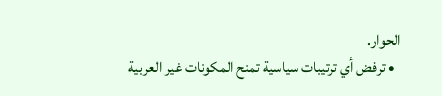الحوار.
  • ترفض أي ترتيبات سياسية تمنح المكونات غير العربية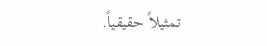تمثيلاً حقيقياً.